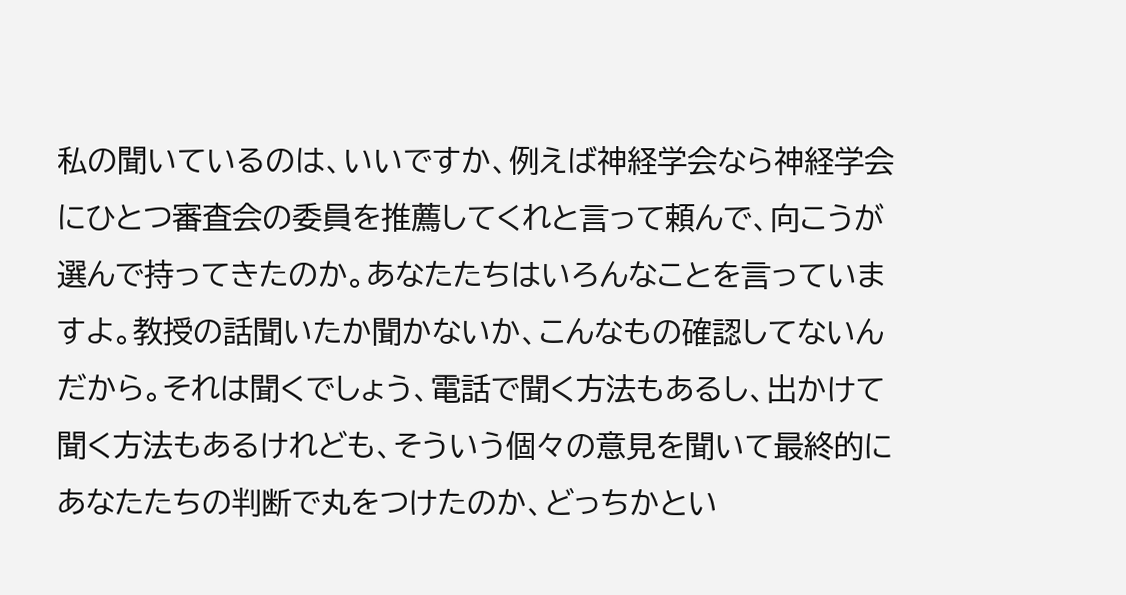私の聞いているのは、いいですか、例えば神経学会なら神経学会にひとつ審査会の委員を推薦してくれと言って頼んで、向こうが選んで持ってきたのか。あなたたちはいろんなことを言っていますよ。教授の話聞いたか聞かないか、こんなもの確認してないんだから。それは聞くでしょう、電話で聞く方法もあるし、出かけて聞く方法もあるけれども、そういう個々の意見を聞いて最終的にあなたたちの判断で丸をつけたのか、どっちかとい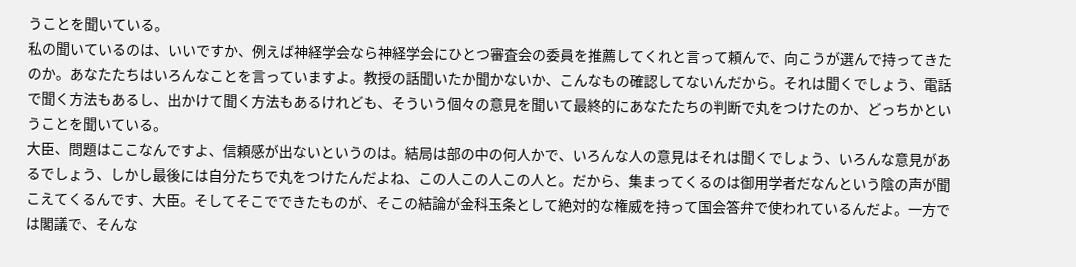うことを聞いている。
私の聞いているのは、いいですか、例えば神経学会なら神経学会にひとつ審査会の委員を推薦してくれと言って頼んで、向こうが選んで持ってきたのか。あなたたちはいろんなことを言っていますよ。教授の話聞いたか聞かないか、こんなもの確認してないんだから。それは聞くでしょう、電話で聞く方法もあるし、出かけて聞く方法もあるけれども、そういう個々の意見を聞いて最終的にあなたたちの判断で丸をつけたのか、どっちかということを聞いている。
大臣、問題はここなんですよ、信頼感が出ないというのは。結局は部の中の何人かで、いろんな人の意見はそれは聞くでしょう、いろんな意見があるでしょう、しかし最後には自分たちで丸をつけたんだよね、この人この人この人と。だから、集まってくるのは御用学者だなんという陰の声が聞こえてくるんです、大臣。そしてそこでできたものが、そこの結論が金科玉条として絶対的な権威を持って国会答弁で使われているんだよ。一方では閣議で、そんな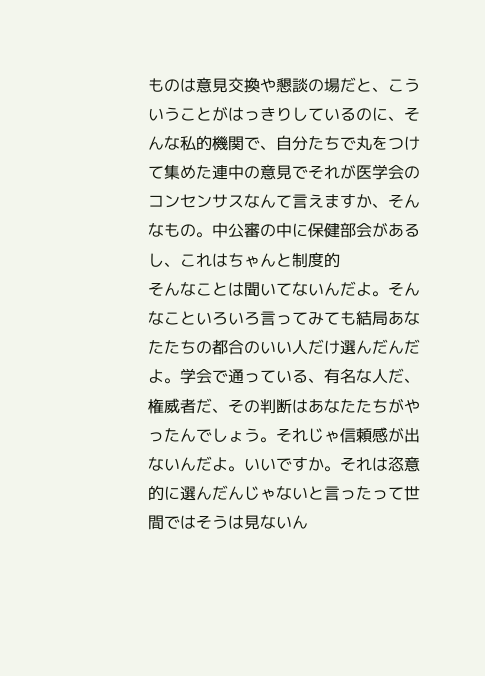ものは意見交換や懇談の場だと、こういうことがはっきりしているのに、そんな私的機関で、自分たちで丸をつけて集めた連中の意見でそれが医学会のコンセンサスなんて言えますか、そんなもの。中公審の中に保健部会があるし、これはちゃんと制度的
そんなことは聞いてないんだよ。そんなこといろいろ言ってみても結局あなたたちの都合のいい人だけ選んだんだよ。学会で通っている、有名な人だ、権威者だ、その判断はあなたたちがやったんでしょう。それじゃ信頼感が出ないんだよ。いいですか。それは恣意的に選んだんじゃないと言ったって世間ではそうは見ないん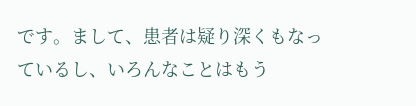です。まして、患者は疑り深くもなっているし、いろんなことはもう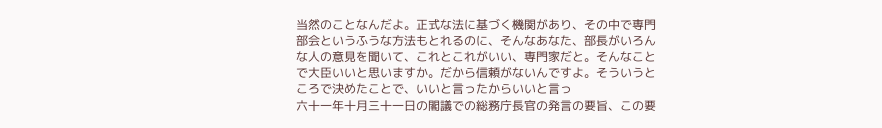当然のことなんだよ。正式な法に基づく機関があり、その中で専門部会というふうな方法もとれるのに、そんなあなた、部長がいろんな人の意見を聞いて、これとこれがいい、専門家だと。そんなことで大臣いいと思いますか。だから信頼がないんですよ。そういうところで決めたことで、いいと言ったからいいと言っ
六十一年十月三十一日の閣議での総務庁長官の発言の要旨、この要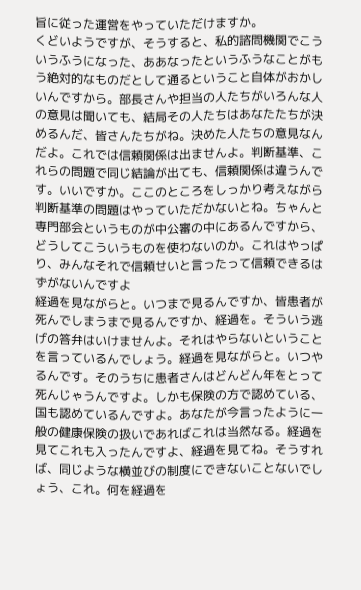旨に従った運営をやっていただけますか。
くどいようですが、そうすると、私的諮問機関でこういうふうになった、ああなったというふうなことがもう絶対的なものだとして通るということ自体がおかしいんですから。部長さんや担当の人たちがいろんな人の意見は聞いても、結局その人たちはあなたたちが決めるんだ、皆さんたちがね。決めた人たちの意見なんだよ。これでは信頼関係は出ませんよ。判断基準、これらの問題で同じ結論が出ても、信頼関係は違うんです。いいですか。ここのところをしっかり考えながら判断基準の問題はやっていただかないとね。ちゃんと専門部会というものが中公審の中にあるんですから、どうしてこういうものを使わないのか。これはやっぱり、みんなそれで信頼せいと言ったって信頼できるはずがないんですよ
経過を見ながらと。いつまで見るんですか、皆患者が死んでしまうまで見るんですか、経過を。そういう逃げの答弁はいけませんよ。それはやらないということを言っているんでしょう。経過を見ながらと。いつやるんです。そのうちに患者さんはどんどん年をとって死んじゃうんですよ。しかも保険の方で認めている、国も認めているんですよ。あなたが今言ったように一般の健康保険の扱いであればこれは当然なる。経過を見てこれも入ったんですよ、経過を見てね。そうすれば、同じような横並びの制度にできないことないでしょう、これ。何を経過を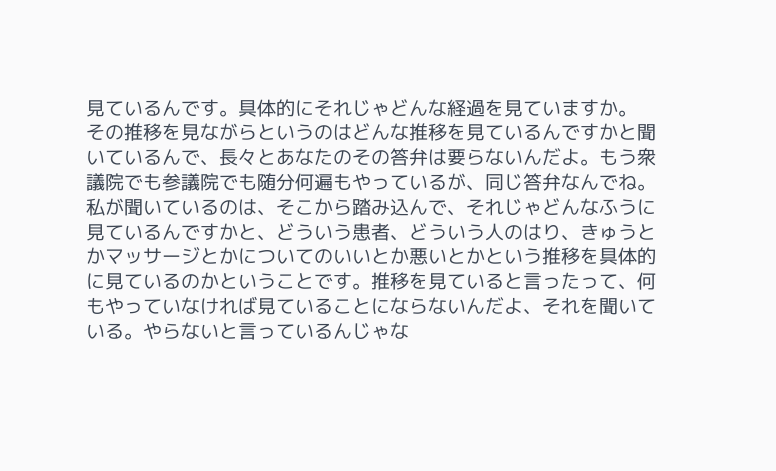見ているんです。具体的にそれじゃどんな経過を見ていますか。
その推移を見ながらというのはどんな推移を見ているんですかと聞いているんで、長々とあなたのその答弁は要らないんだよ。もう衆議院でも参議院でも随分何遍もやっているが、同じ答弁なんでね。私が聞いているのは、そこから踏み込んで、それじゃどんなふうに見ているんですかと、どういう患者、どういう人のはり、きゅうとかマッサージとかについてのいいとか悪いとかという推移を具体的に見ているのかということです。推移を見ていると言ったって、何もやっていなければ見ていることにならないんだよ、それを聞いている。やらないと言っているんじゃな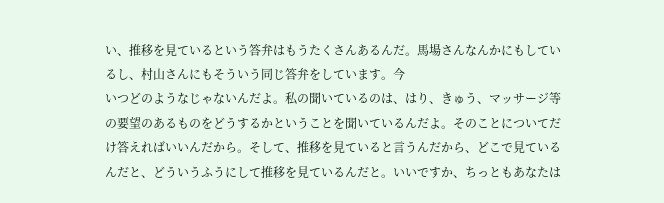い、推移を見ているという答弁はもうたくさんあるんだ。馬場さんなんかにもしているし、村山さんにもそういう同じ答弁をしています。今
いつどのようなじゃないんだよ。私の聞いているのは、はり、きゅう、マッサージ等の要望のあるものをどうするかということを聞いているんだよ。そのことについてだけ答えればいいんだから。そして、推移を見ていると言うんだから、どこで見ているんだと、どういうふうにして推移を見ているんだと。いいですか、ちっともあなたは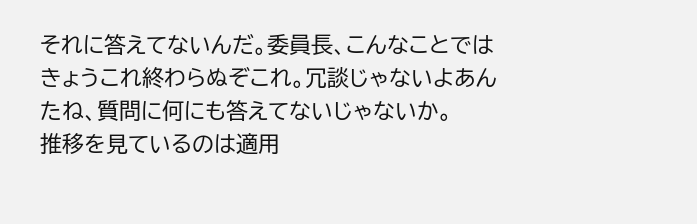それに答えてないんだ。委員長、こんなことではきょうこれ終わらぬぞこれ。冗談じゃないよあんたね、質問に何にも答えてないじゃないか。
推移を見ているのは適用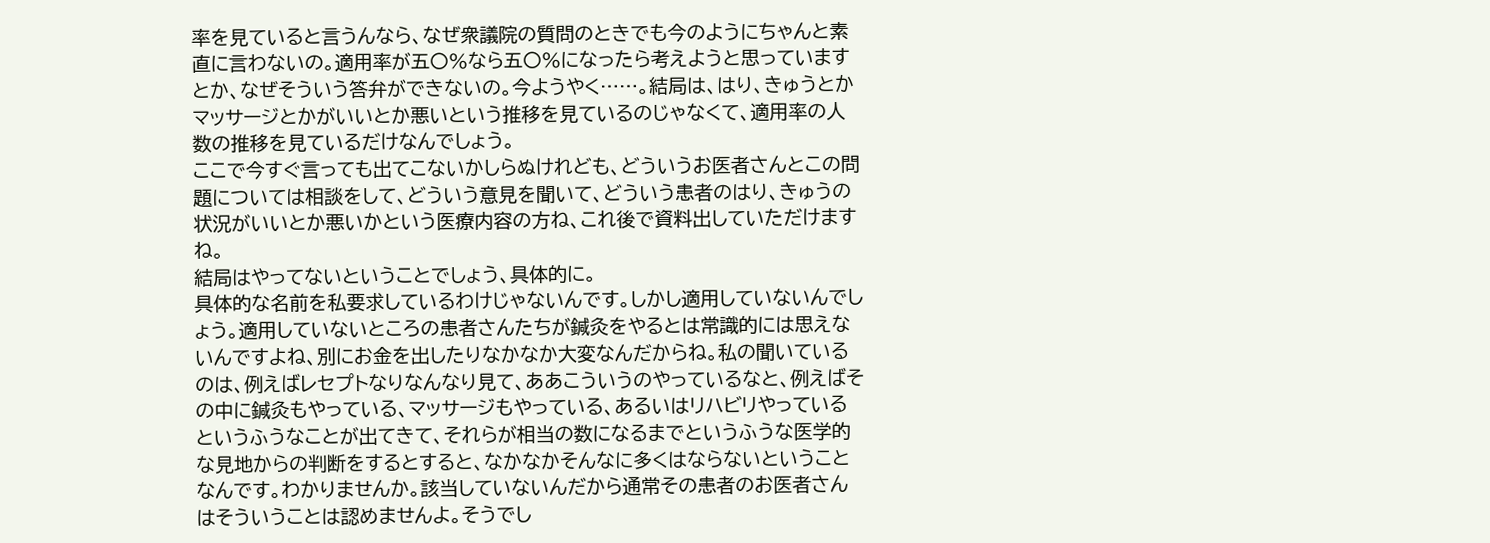率を見ていると言うんなら、なぜ衆議院の質問のときでも今のようにちゃんと素直に言わないの。適用率が五〇%なら五〇%になったら考えようと思っていますとか、なぜそういう答弁ができないの。今ようやく……。結局は、はり、きゅうとかマッサージとかがいいとか悪いという推移を見ているのじゃなくて、適用率の人数の推移を見ているだけなんでしょう。
ここで今すぐ言っても出てこないかしらぬけれども、どういうお医者さんとこの問題については相談をして、どういう意見を聞いて、どういう患者のはり、きゅうの状況がいいとか悪いかという医療内容の方ね、これ後で資料出していただけますね。
結局はやってないということでしょう、具体的に。
具体的な名前を私要求しているわけじゃないんです。しかし適用していないんでしょう。適用していないところの患者さんたちが鍼灸をやるとは常識的には思えないんですよね、別にお金を出したりなかなか大変なんだからね。私の聞いているのは、例えばレセプトなりなんなり見て、ああこういうのやっているなと、例えばその中に鍼灸もやっている、マッサージもやっている、あるいはリハビリやっているというふうなことが出てきて、それらが相当の数になるまでというふうな医学的な見地からの判断をするとすると、なかなかそんなに多くはならないということなんです。わかりませんか。該当していないんだから通常その患者のお医者さんはそういうことは認めませんよ。そうでし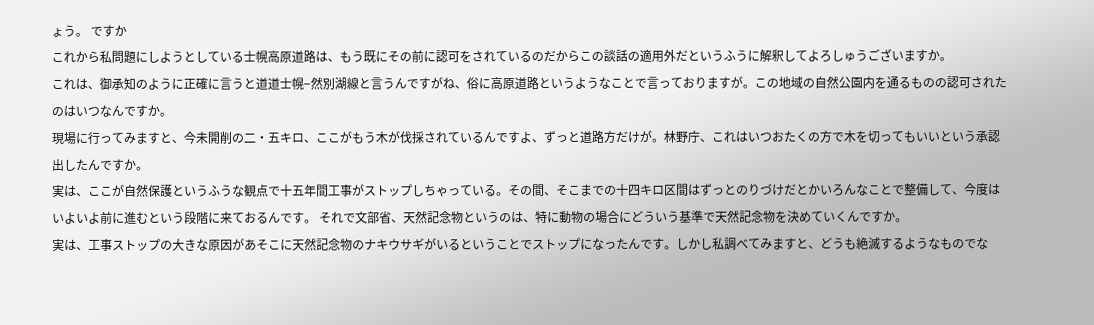ょう。 ですか
これから私問題にしようとしている士幌高原道路は、もう既にその前に認可をされているのだからこの談話の適用外だというふうに解釈してよろしゅうございますか。
これは、御承知のように正確に言うと道道士幌−然別湖線と言うんですがね、俗に高原道路というようなことで言っておりますが。この地域の自然公園内を通るものの認可されたのはいつなんですか。
現場に行ってみますと、今未開削の二・五キロ、ここがもう木が伐採されているんですよ、ずっと道路方だけが。林野庁、これはいつおたくの方で木を切ってもいいという承認出したんですか。
実は、ここが自然保護というふうな観点で十五年間工事がストップしちゃっている。その間、そこまでの十四キロ区間はずっとのりづけだとかいろんなことで整備して、今度はいよいよ前に進むという段階に来ておるんです。 それで文部省、天然記念物というのは、特に動物の場合にどういう基準で天然記念物を決めていくんですか。
実は、工事ストップの大きな原因があそこに天然記念物のナキウサギがいるということでストップになったんです。しかし私調べてみますと、どうも絶滅するようなものでな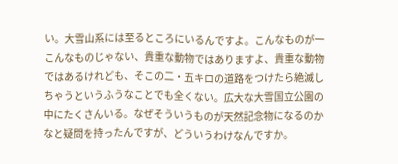い。大雪山系には至るところにいるんですよ。こんなものが一こんなものじゃない、貴重な動物ではありますよ、貴重な動物ではあるけれども、そこの二・五キロの道路をつけたら絶滅しちゃうというふうなことでも全くない。広大な大雪国立公園の中にたくさんいる。なぜそういうものが天然記念物になるのかなと疑問を持ったんですが、どういうわけなんですか。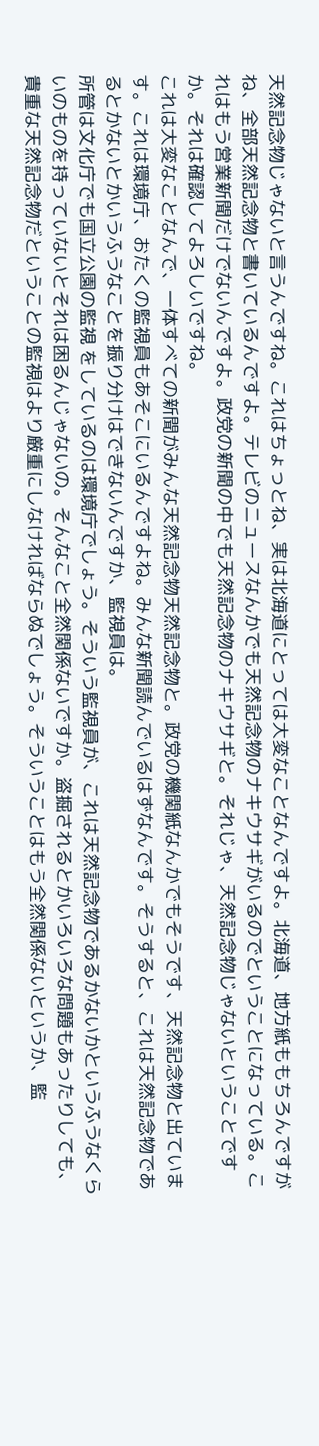天然記念物じゃないと言うんですね。これはちょっとね、実は北海道にとっては大変なことなんですよ。北海道、地方紙ももちろんですがね、全部天然記念物と書いているんですよ。テレビのニュースなんかでも天然記念物のナキウサギがいるのでということになっている。これはもう営業新聞だけでないんですよ。政党の新聞の中でも天然記念物のナキウサギと。それじゃ、天然記念物じゃないということですか。それは確認してよろしいですね。
これは大変なことなんで、一体すべての新聞がみんな天然記念物天然記念物と。政党の機関紙なんかでもそうです、天然記念物と出ています。これは環境庁、おたくの監視員もあそこにいるんですよね。みんな新聞読んでいるはずなんです。そうすると、これは天然記念物であるとかないとかいうふうなことを振り分けはできないんですか、監視員は。
所管は文化庁でも国立公園の監視 をしているのは環境庁でしょう。そういう監視員が、これは天然記念物であるかないかというふうなくらいのものを持っていないとそれは困るんじゃないの。そんなこと全然関係ないですか。盗掘されるとかいろいろな問題もあったりしても、貴重な天然記念物だということの監視はより厳重にしなければならぬでしょう。そういうことはもう全然関係ないというか、監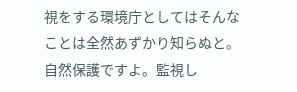視をする環境庁としてはそんなことは全然あずかり知らぬと。自然保護ですよ。監視し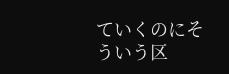ていくのにそういう区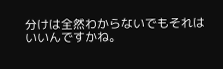分けは全然わからないでもそれはいいんですかね。